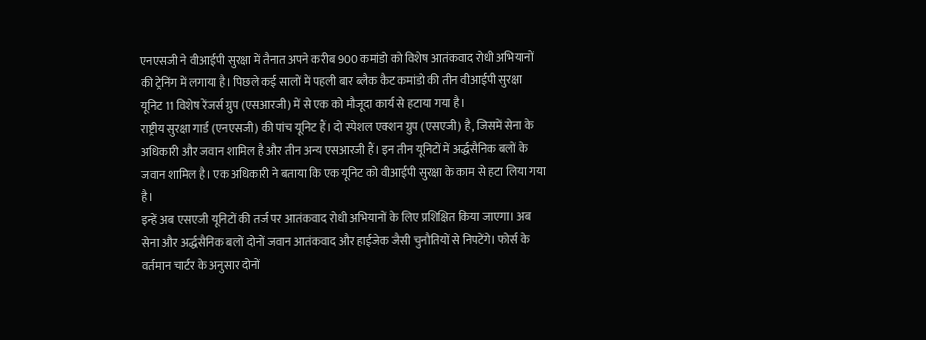एनएसजी ने वीआईपी सुरक्षा में तैनात अपने करीब 900 कमांडो को विशेष आतंकवाद रोधी अभियानों की ट्रेनिंग में लगाया है। पिछले कई सालों में पहली बार ब्लैक कैट कमांडो की तीन वीआईपी सुरक्षा यूनिट 11 विशेष रेंजर्स ग्रुप (एसआरजी) में से एक को मौजूदा कार्य से हटाया गया है।
राष्ट्रीय सुरक्षा गार्ड (एनएसजी) की पांच यूनिट हैं। दो स्पेशल एक्शन ग्रुप (एसएजी) है, जिसमें सेना के अधिकारी और जवान शामिल है और तीन अन्य एसआरजी हैं। इन तीन यूनिटों में अर्द्धसैनिक बलों के जवान शामिल है। एक अधिकारी ने बताया कि एक यूनिट को वीआईपी सुरक्षा के काम से हटा लिया गया है।
इन्हें अब एसएजी यूनिटों की तर्ज पर आतंकवाद रोधी अभियानों के लिए प्रशिक्षित किया जाएगा। अब सेना और अर्द्धसैनिक बलों दोनों जवान आतंकवाद और हाईजेक जैसी चुनौतियों से निपटेंगे। फोर्स के वर्तमान चार्टर के अनुसार दोनों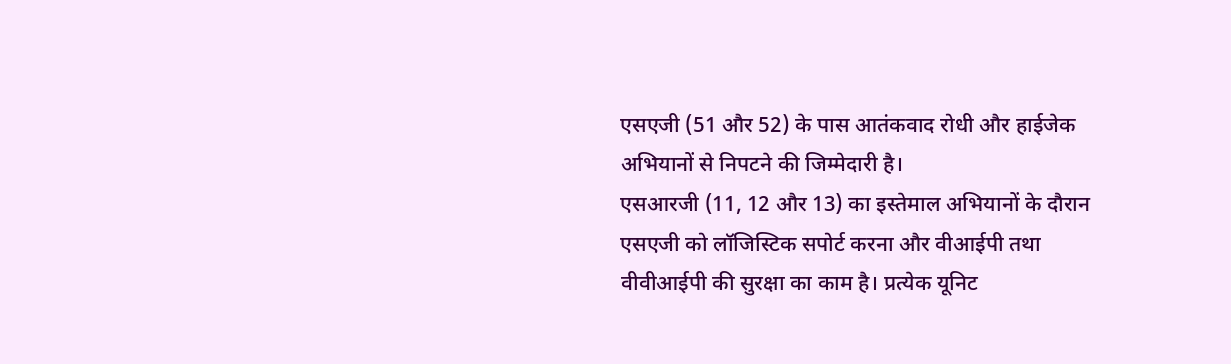एसएजी (51 और 52) के पास आतंकवाद रोधी और हाईजेक अभियानों से निपटने की जिम्मेदारी है।
एसआरजी (11, 12 और 13) का इस्तेमाल अभियानों के दौरान एसएजी को लॉजिस्टिक सपोर्ट करना और वीआईपी तथा वीवीआईपी की सुरक्षा का काम है। प्रत्येक यूनिट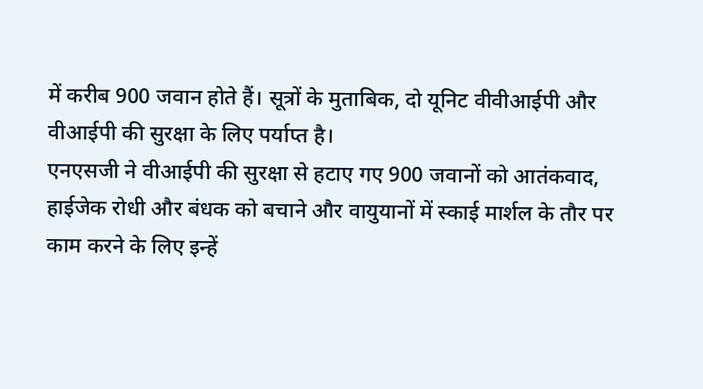में करीब 900 जवान होते हैं। सूत्रों के मुताबिक, दो यूनिट वीवीआईपी और वीआईपी की सुरक्षा के लिए पर्याप्त है।
एनएसजी ने वीआईपी की सुरक्षा से हटाए गए 900 जवानों को आतंकवाद, हाईजेक रोधी और बंधक को बचाने और वायुयानों में स्काई मार्शल के तौर पर काम करने के लिए इन्हें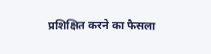प्रशिक्षित करने का फैसला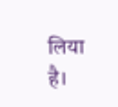लिया है।